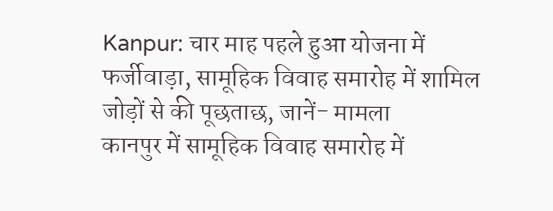Kanpur: चार माह पहले हुआ योजना में फर्जीवाड़ा, सामूहिक विवाह समारोह में शामिल जोड़ों से की पूछताछ, जानें- मामला
कानपुर में सामूहिक विवाह समारोह में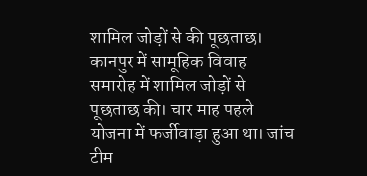शामिल जोड़ों से की पूछताछ।
कानपुर में सामूहिक विवाह समारोह में शामिल जोड़ों से पूछताछ की। चार माह पहले योजना में फर्जीवाड़ा हुआ था। जांच टीम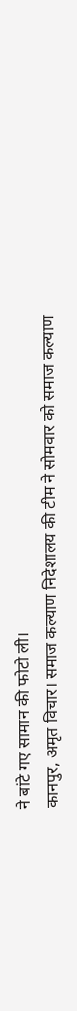ने बांटे गए सामान की फोटो ली।
कानपुर, अमृत विचार। समाज कल्याण निदेशालय की टीम ने सोमवार को समाज कल्याण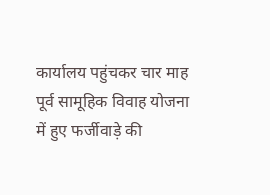कार्यालय पहुंचकर चार माह पूर्व सामूहिक विवाह योजना में हुए फर्जीवाड़े की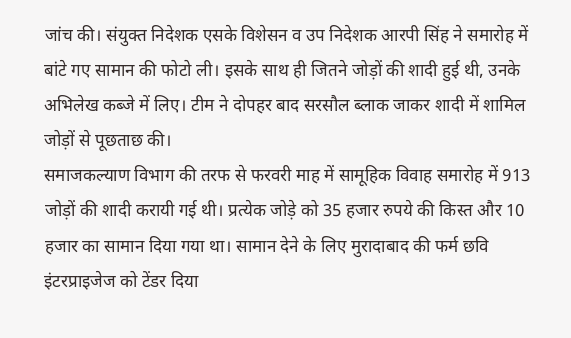जांच की। संयुक्त निदेशक एसके विशेसन व उप निदेशक आरपी सिंह ने समारोह में बांटे गए सामान की फोटो ली। इसके साथ ही जितने जोड़ों की शादी हुई थी, उनके अभिलेख कब्जे में लिए। टीम ने दोपहर बाद सरसौल ब्लाक जाकर शादी में शामिल जोड़ों से पूछताछ की।
समाजकल्याण विभाग की तरफ से फरवरी माह में सामूहिक विवाह समारोह में 913 जोड़ों की शादी करायी गई थी। प्रत्येक जोड़े को 35 हजार रुपये की किस्त और 10 हजार का सामान दिया गया था। सामान देने के लिए मुरादाबाद की फर्म छवि इंटरप्राइजेज को टेंडर दिया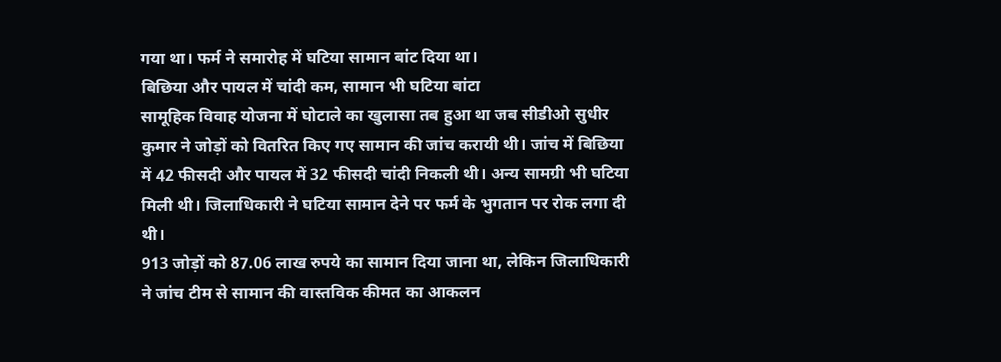गया था। फर्म ने समारोह में घटिया सामान बांट दिया था।
बिछिया और पायल में चांदी कम, सामान भी घटिया बांटा
सामूहिक विवाह योजना में घोटाले का खुलासा तब हुआ था जब सीडीओ सुधीर कुमार ने जोड़ों को वितरित किए गए सामान की जांच करायी थी। जांच में बिछिया में 42 फीसदी और पायल में 32 फीसदी चांदी निकली थी। अन्य सामग्री भी घटिया मिली थी। जिलाधिकारी ने घटिया सामान देने पर फर्म के भुगतान पर रोक लगा दी थी।
913 जोड़ों को 87.06 लाख रुपये का सामान दिया जाना था, लेकिन जिलाधिकारी ने जांच टीम से सामान की वास्तविक कीमत का आकलन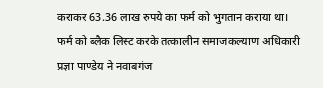कराकर 63.36 लाख रुपये का फर्म को भुगतान कराया था। फर्म को ब्लैक लिस्ट करके तत्कालीन समाजकल्याण अधिकारी प्रज्ञा पाण्डेय ने नवाबगंज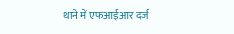थाने में एफआईआर दर्ज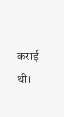कराई थी।